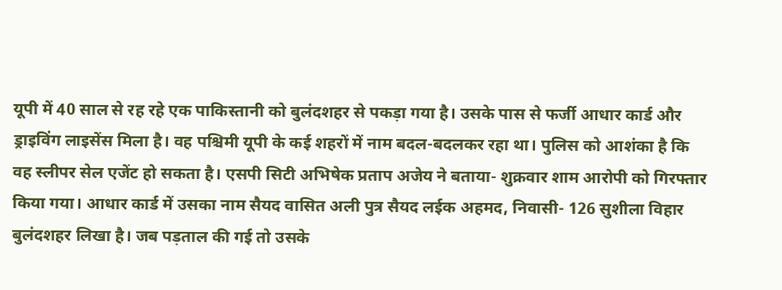यूपी में 40 साल से रह रहे एक पाकिस्तानी को बुलंदशहर से पकड़ा गया है। उसके पास से फर्जी आधार कार्ड और ड्राइविंग लाइसेंस मिला है। वह पश्चिमी यूपी के कई शहरों में नाम बदल-बदलकर रहा था। पुलिस को आशंका है कि वह स्लीपर सेल एजेंट हो सकता है। एसपी सिटी अभिषेक प्रताप अजेय ने बताया- शुक्रवार शाम आरोपी को गिरफ्तार किया गया। आधार कार्ड में उसका नाम सैयद वासित अली पुत्र सैयद लईक अहमद, निवासी- 126 सुशीला विहार बुलंदशहर लिखा है। जब पड़ताल की गई तो उसके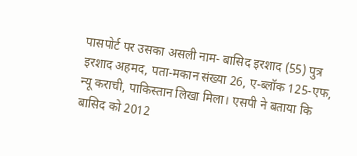पासपोर्ट पर उसका असली नाम- बासिद इरशाद (55) पुत्र इरशाद अहमद, पता-मकान संख्या 26, ए-ब्लॉक 125-एफ, न्यू कराची, पाकिस्तान लिखा मिला। एसपी ने बताया कि बासिद को 2012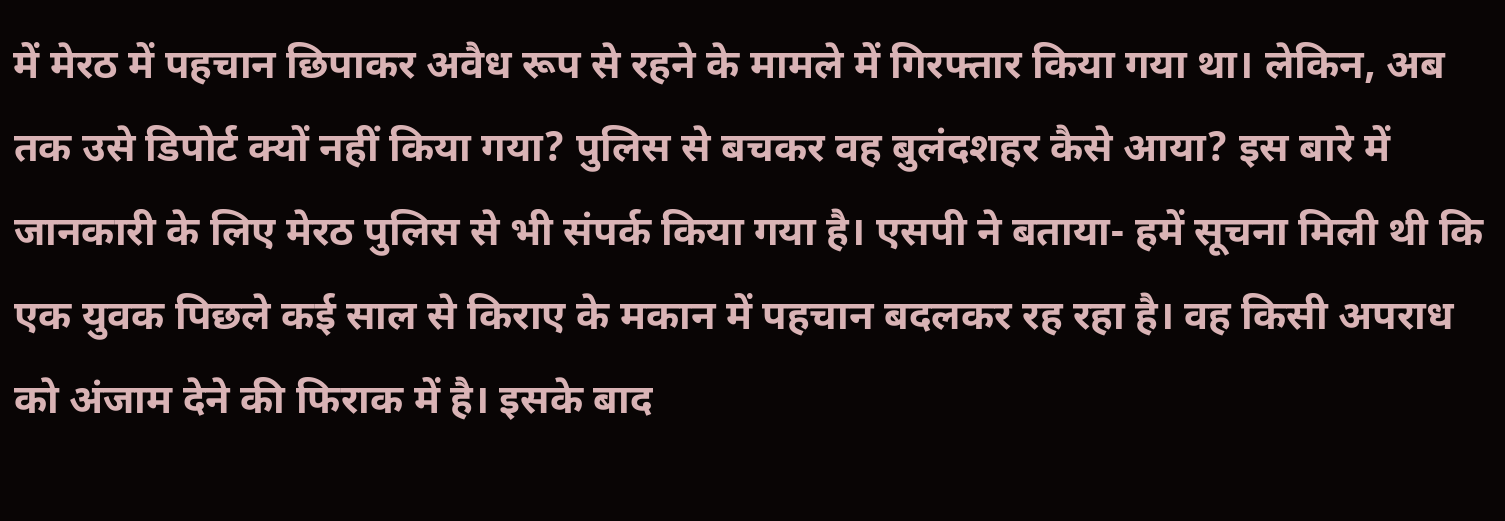में मेरठ में पहचान छिपाकर अवैध रूप से रहने के मामले में गिरफ्तार किया गया था। लेकिन, अब तक उसे डिपोर्ट क्यों नहीं किया गया? पुलिस से बचकर वह बुलंदशहर कैसे आया? इस बारे में जानकारी के लिए मेरठ पुलिस से भी संपर्क किया गया है। एसपी ने बताया- हमें सूचना मिली थी कि एक युवक पिछले कई साल से किराए के मकान में पहचान बदलकर रह रहा है। वह किसी अपराध को अंजाम देने की फिराक में है। इसके बाद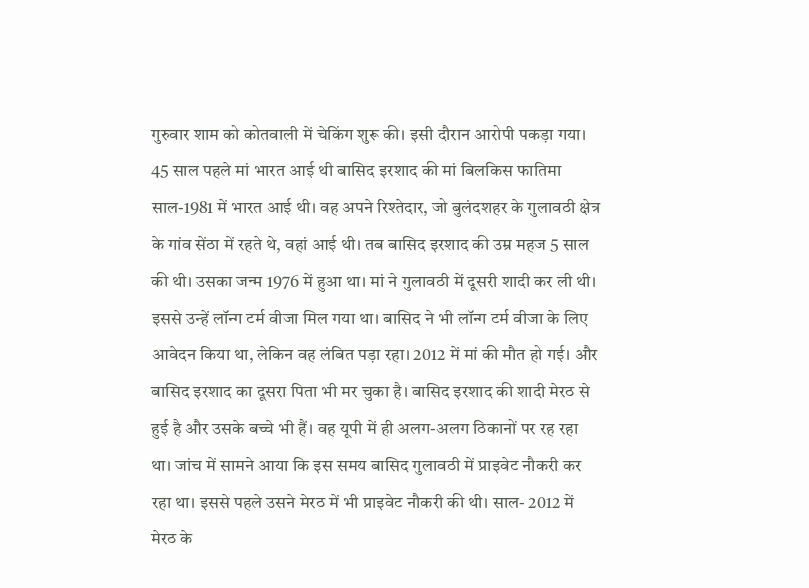गुरुवार शाम को कोतवाली में चेकिंग शुरू की। इसी दौरान आरोपी पकड़ा गया। 45 साल पहले मां भारत आई थी बासिद इरशाद की मां बिलकिस फातिमा साल-1981 में भारत आई थी। वह अपने रिश्तेदार, जो बुलंदशहर के गुलावठी क्षेत्र के गांव सेंठा में रहते थे, वहां आई थी। तब बासिद इरशाद की उम्र महज 5 साल की थी। उसका जन्म 1976 में हुआ था। मां ने गुलावठी में दूसरी शादी कर ली थी। इससे उन्हें लॉन्ग टर्म वीजा मिल गया था। बासिद ने भी लॉन्ग टर्म वीजा के लिए आवेदन किया था, लेकिन वह लंबित पड़ा रहा। 2012 में मां की मौत हो गई। और बासिद इरशाद का दूसरा पिता भी मर चुका है। बासिद इरशाद की शादी मेरठ से हुई है और उसके बच्चे भी हैं। वह यूपी में ही अलग-अलग ठिकानों पर रह रहा था। जांच में सामने आया कि इस समय बासिद गुलावठी में प्राइवेट नौकरी कर रहा था। इससे पहले उसने मेरठ में भी प्राइवेट नौकरी की थी। साल- 2012 में मेरठ के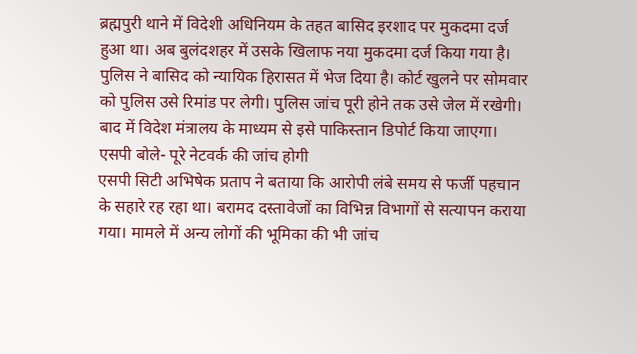ब्रह्मपुरी थाने में विदेशी अधिनियम के तहत बासिद इरशाद पर मुकदमा दर्ज हुआ था। अब बुलंदशहर में उसके खिलाफ नया मुकदमा दर्ज किया गया है। पुलिस ने बासिद को न्यायिक हिरासत में भेज दिया है। कोर्ट खुलने पर सोमवार को पुलिस उसे रिमांड पर लेगी। पुलिस जांच पूरी होने तक उसे जेल में रखेगी। बाद में विदेश मंत्रालय के माध्यम से इसे पाकिस्तान डिपोर्ट किया जाएगा। एसपी बोले- पूरे नेटवर्क की जांच होगी
एसपी सिटी अभिषेक प्रताप ने बताया कि आरोपी लंबे समय से फर्जी पहचान के सहारे रह रहा था। बरामद दस्तावेजों का विभिन्न विभागों से सत्यापन कराया गया। मामले में अन्य लोगों की भूमिका की भी जांच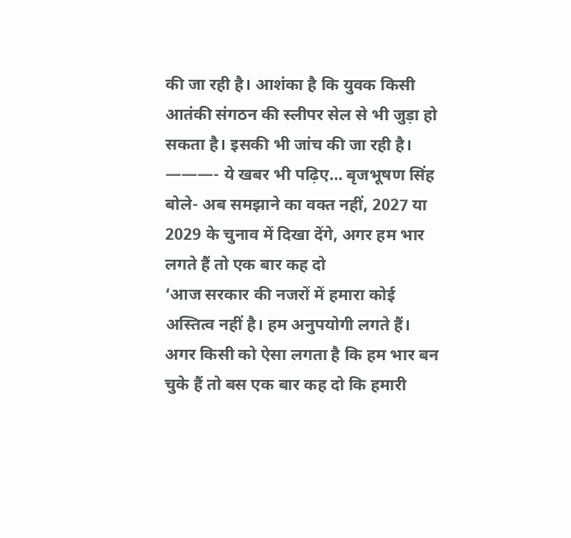की जा रही है। आशंका है कि युवक किसी आतंकी संगठन की स्लीपर सेल से भी जुड़ा हो सकता है। इसकी भी जांच की जा रही है। ———- ये खबर भी पढ़िए… बृजभूषण सिंह बोले- अब समझाने का वक्त नहीं, 2027 या 2029 के चुनाव में दिखा देंगे, अगर हम भार लगते हैं तो एक बार कह दो
‘आज सरकार की नजरों में हमारा कोई अस्तित्व नहीं है। हम अनुपयोगी लगते हैं। अगर किसी को ऐसा लगता है कि हम भार बन चुके हैं तो बस एक बार कह दो कि हमारी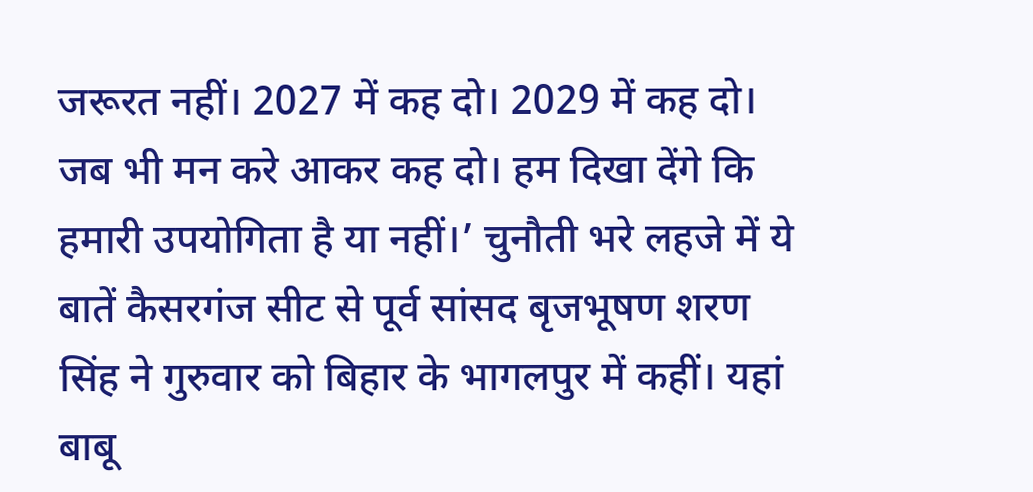जरूरत नहीं। 2027 में कह दो। 2029 में कह दो। जब भी मन करे आकर कह दो। हम दिखा देंगे कि हमारी उपयोगिता है या नहीं।’ चुनौती भरे लहजे में ये बातें कैसरगंज सीट से पूर्व सांसद बृजभूषण शरण सिंह ने गुरुवार को बिहार के भागलपुर में कहीं। यहां बाबू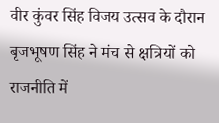वीर कुंवर सिंह विजय उत्सव के दौरान बृजभूषण सिंह ने मंच से क्षत्रियों को राजनीति में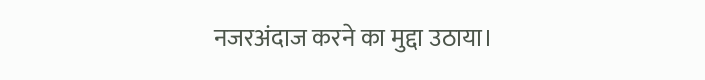नजरअंदाज करने का मुद्दा उठाया।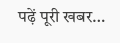पढ़ें पूरी खबर…